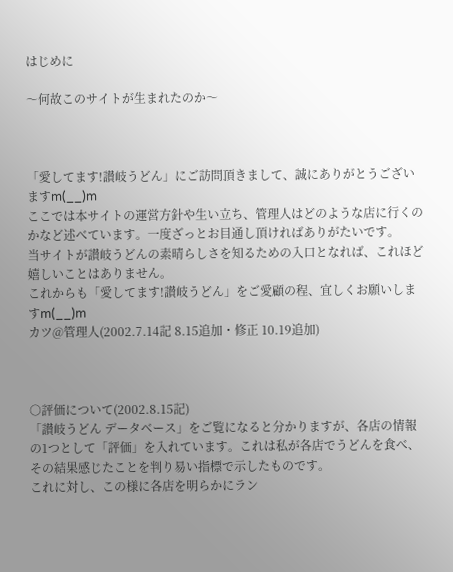はじめに

〜何故このサイトが生まれたのか〜



「愛してます!讃岐うどん」にご訪問頂きまして、誠にありがとうございますm(__)m
ここでは本サイトの運営方針や生い立ち、管理人はどのような店に行くのかなど述べています。一度ざっとお目通し頂ければありがたいです。
当サイトが讃岐うどんの素晴らしさを知るための入口となれば、これほど嬉しいことはありません。
これからも「愛してます!讃岐うどん」をご愛顧の程、宜しくお願いしますm(__)m
カツ@管理人(2002.7.14記 8.15追加・修正 10.19追加)



○評価について(2002.8.15記)
「讃岐うどん データベース」をご覧になると分かりますが、各店の情報の1つとして「評価」を入れています。これは私が各店でうどんを食べ、その結果感じたことを判り易い指標で示したものです。
これに対し、この様に各店を明らかにラン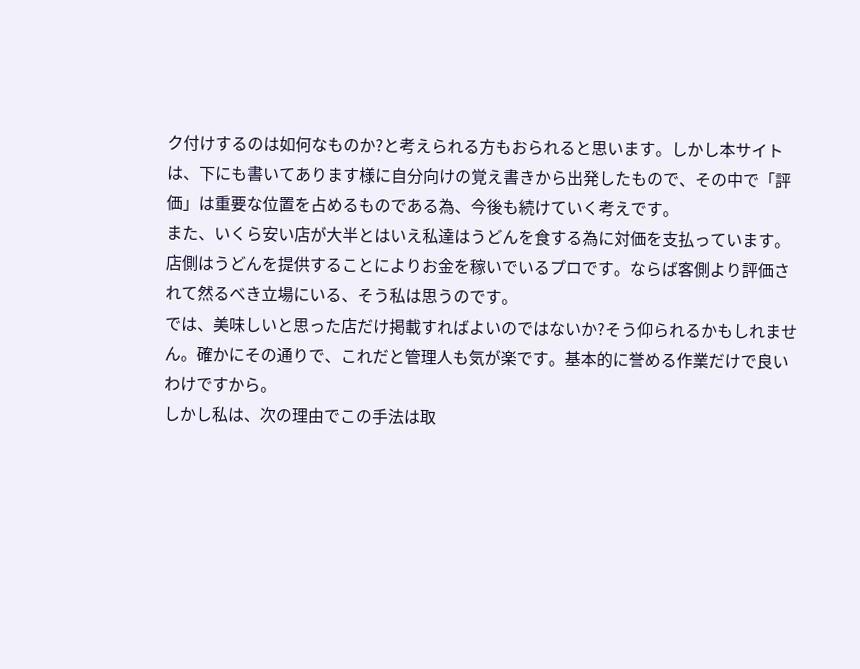ク付けするのは如何なものか?と考えられる方もおられると思います。しかし本サイトは、下にも書いてあります様に自分向けの覚え書きから出発したもので、その中で「評価」は重要な位置を占めるものである為、今後も続けていく考えです。
また、いくら安い店が大半とはいえ私達はうどんを食する為に対価を支払っています。店側はうどんを提供することによりお金を稼いでいるプロです。ならば客側より評価されて然るべき立場にいる、そう私は思うのです。
では、美味しいと思った店だけ掲載すればよいのではないか?そう仰られるかもしれません。確かにその通りで、これだと管理人も気が楽です。基本的に誉める作業だけで良いわけですから。
しかし私は、次の理由でこの手法は取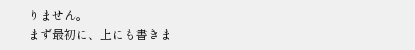りません。
まず最初に、上にも書きま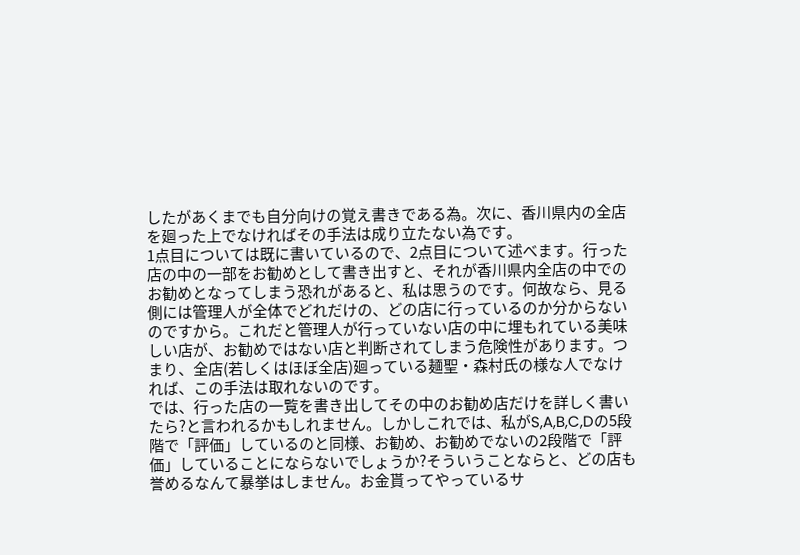したがあくまでも自分向けの覚え書きである為。次に、香川県内の全店を廻った上でなければその手法は成り立たない為です。
1点目については既に書いているので、2点目について述べます。行った店の中の一部をお勧めとして書き出すと、それが香川県内全店の中でのお勧めとなってしまう恐れがあると、私は思うのです。何故なら、見る側には管理人が全体でどれだけの、どの店に行っているのか分からないのですから。これだと管理人が行っていない店の中に埋もれている美味しい店が、お勧めではない店と判断されてしまう危険性があります。つまり、全店(若しくはほぼ全店)廻っている麺聖・森村氏の様な人でなければ、この手法は取れないのです。
では、行った店の一覧を書き出してその中のお勧め店だけを詳しく書いたら?と言われるかもしれません。しかしこれでは、私がS,A,B,C,Dの5段階で「評価」しているのと同様、お勧め、お勧めでないの2段階で「評価」していることにならないでしょうか?そういうことならと、どの店も誉めるなんて暴挙はしません。お金貰ってやっているサ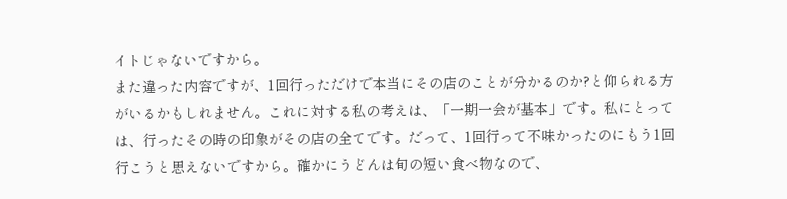イトじゃないですから。
また違った内容ですが、1回行っただけで本当にその店のことが分かるのか?と仰られる方がいるかもしれません。これに対する私の考えは、「一期一会が基本」です。私にとっては、行ったその時の印象がその店の全てです。だって、1回行って不味かったのにもう1回行こうと思えないですから。確かにうどんは旬の短い食べ物なので、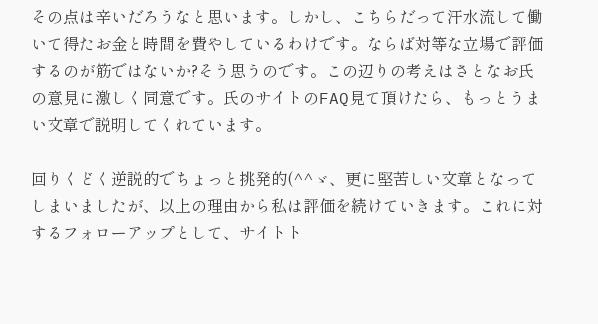その点は辛いだろうなと思います。しかし、こちらだって汗水流して働いて得たお金と時間を費やしているわけです。ならば対等な立場で評価するのが筋ではないか?そう思うのです。この辺りの考えはさとなお氏の意見に激しく同意です。氏のサイトのFAQ見て頂けたら、もっとうまい文章で説明してくれています。

回りくどく逆説的でちょっと挑発的(^^ゞ、更に堅苦しい文章となってしまいましたが、以上の理由から私は評価を続けていきます。これに対するフォローアップとして、サイトト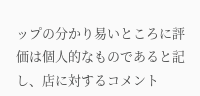ップの分かり易いところに評価は個人的なものであると記し、店に対するコメント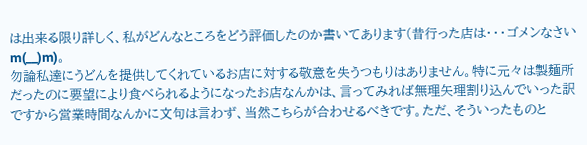は出来る限り詳しく、私がどんなところをどう評価したのか書いてあります(昔行った店は・・・ゴメンなさいm(__)m)。
勿論私達にうどんを提供してくれているお店に対する敬意を失うつもりはありません。特に元々は製麺所だったのに要望により食べられるようになったお店なんかは、言ってみれば無理矢理割り込んでいった訳ですから営業時間なんかに文句は言わず、当然こちらが合わせるべきです。ただ、そういったものと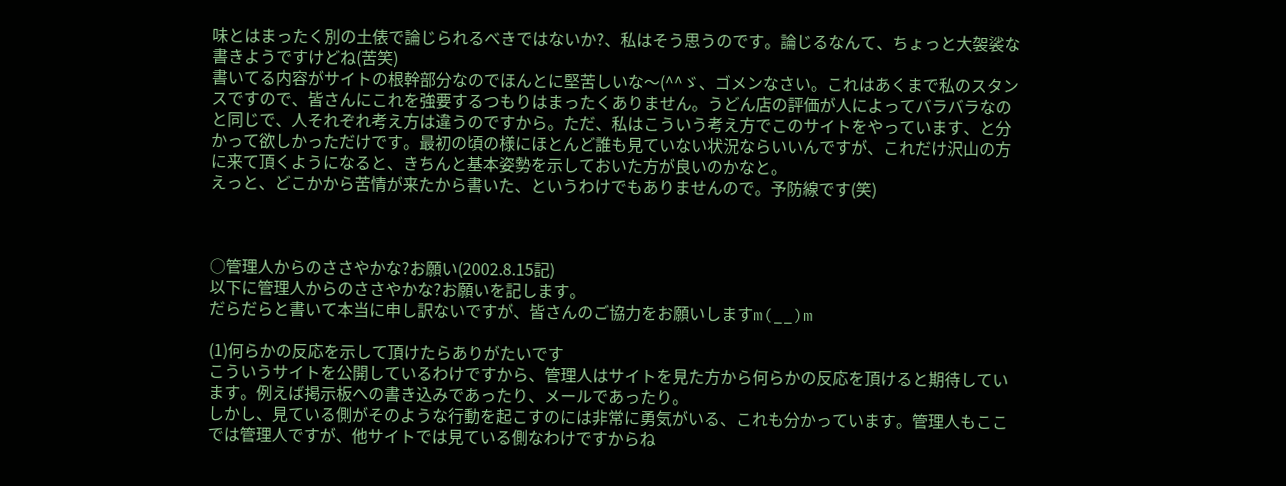味とはまったく別の土俵で論じられるべきではないか?、私はそう思うのです。論じるなんて、ちょっと大袈裟な書きようですけどね(苦笑)
書いてる内容がサイトの根幹部分なのでほんとに堅苦しいな〜(^^ゞ、ゴメンなさい。これはあくまで私のスタンスですので、皆さんにこれを強要するつもりはまったくありません。うどん店の評価が人によってバラバラなのと同じで、人それぞれ考え方は違うのですから。ただ、私はこういう考え方でこのサイトをやっています、と分かって欲しかっただけです。最初の頃の様にほとんど誰も見ていない状況ならいいんですが、これだけ沢山の方に来て頂くようになると、きちんと基本姿勢を示しておいた方が良いのかなと。
えっと、どこかから苦情が来たから書いた、というわけでもありませんので。予防線です(笑)



○管理人からのささやかな?お願い(2002.8.15記)
以下に管理人からのささやかな?お願いを記します。
だらだらと書いて本当に申し訳ないですが、皆さんのご協力をお願いしますm(__)m

(1)何らかの反応を示して頂けたらありがたいです
こういうサイトを公開しているわけですから、管理人はサイトを見た方から何らかの反応を頂けると期待しています。例えば掲示板への書き込みであったり、メールであったり。
しかし、見ている側がそのような行動を起こすのには非常に勇気がいる、これも分かっています。管理人もここでは管理人ですが、他サイトでは見ている側なわけですからね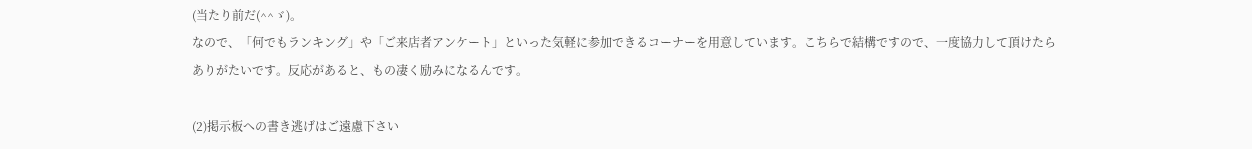(当たり前だ(^^ゞ)。
なので、「何でもランキング」や「ご来店者アンケート」といった気軽に参加できるコーナーを用意しています。こちらで結構ですので、一度協力して頂けたらありがたいです。反応があると、もの凄く励みになるんです。

(2)掲示板への書き逃げはご遠慮下さい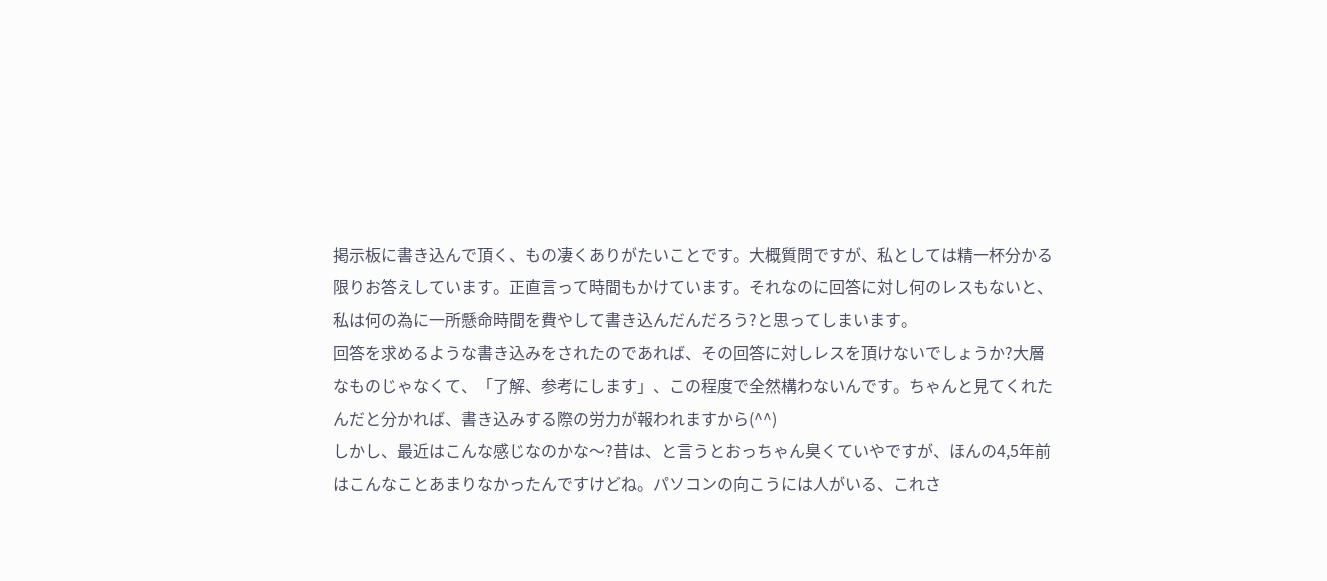掲示板に書き込んで頂く、もの凄くありがたいことです。大概質問ですが、私としては精一杯分かる限りお答えしています。正直言って時間もかけています。それなのに回答に対し何のレスもないと、私は何の為に一所懸命時間を費やして書き込んだんだろう?と思ってしまいます。
回答を求めるような書き込みをされたのであれば、その回答に対しレスを頂けないでしょうか?大層なものじゃなくて、「了解、参考にします」、この程度で全然構わないんです。ちゃんと見てくれたんだと分かれば、書き込みする際の労力が報われますから(^^)
しかし、最近はこんな感じなのかな〜?昔は、と言うとおっちゃん臭くていやですが、ほんの4,5年前はこんなことあまりなかったんですけどね。パソコンの向こうには人がいる、これさ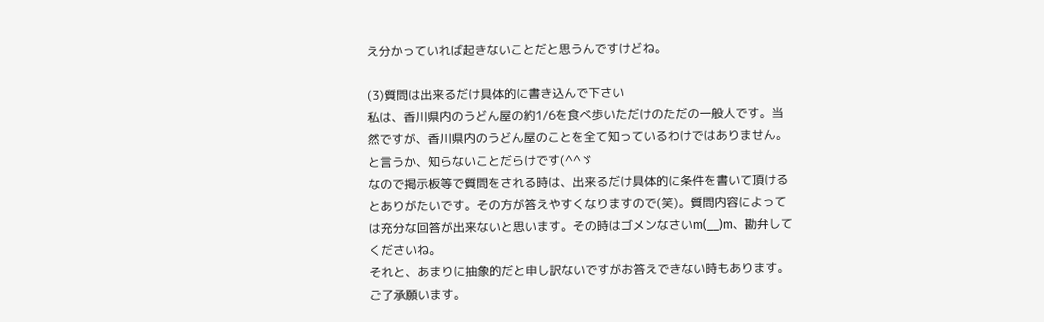え分かっていれば起きないことだと思うんですけどね。

(3)質問は出来るだけ具体的に書き込んで下さい
私は、香川県内のうどん屋の約1/6を食べ歩いただけのただの一般人です。当然ですが、香川県内のうどん屋のことを全て知っているわけではありません。と言うか、知らないことだらけです(^^ゞ
なので掲示板等で質問をされる時は、出来るだけ具体的に条件を書いて頂けるとありがたいです。その方が答えやすくなりますので(笑)。質問内容によっては充分な回答が出来ないと思います。その時はゴメンなさいm(__)m、勘弁してくださいね。
それと、あまりに抽象的だと申し訳ないですがお答えできない時もあります。ご了承願います。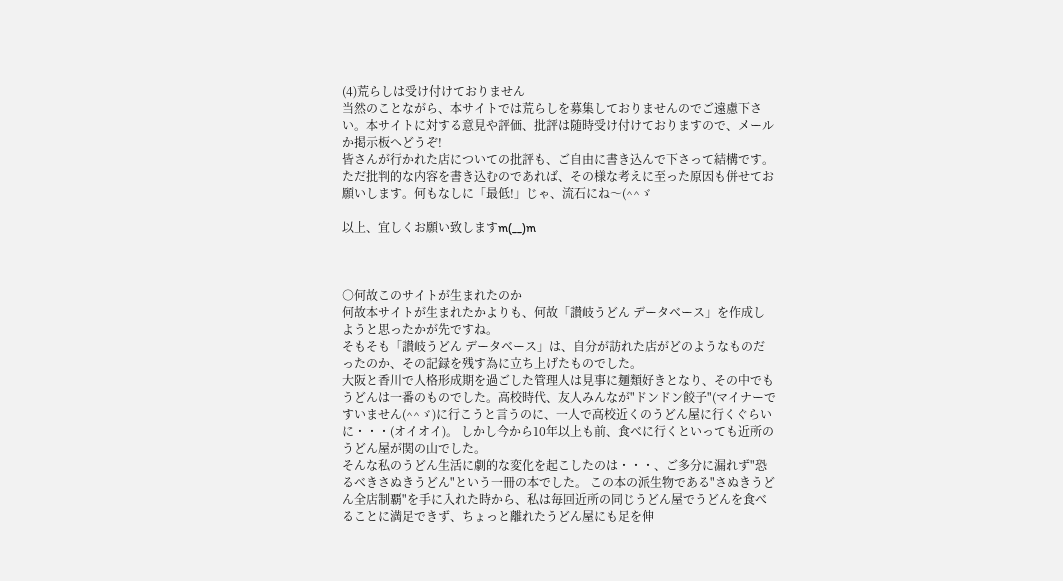(4)荒らしは受け付けておりません
当然のことながら、本サイトでは荒らしを募集しておりませんのでご遠慮下さい。本サイトに対する意見や評価、批評は随時受け付けておりますので、メールか掲示板へどうぞ!
皆さんが行かれた店についての批評も、ご自由に書き込んで下さって結構です。ただ批判的な内容を書き込むのであれば、その様な考えに至った原因も併せてお願いします。何もなしに「最低!」じゃ、流石にね〜(^^ゞ

以上、宜しくお願い致しますm(__)m



○何故このサイトが生まれたのか
何故本サイトが生まれたかよりも、何故「讃岐うどん データベース」を作成しようと思ったかが先ですね。
そもそも「讃岐うどん データベース」は、自分が訪れた店がどのようなものだったのか、その記録を残す為に立ち上げたものでした。
大阪と香川で人格形成期を過ごした管理人は見事に麺類好きとなり、その中でもうどんは一番のものでした。高校時代、友人みんなが"ドンドン餃子"(マイナーですいません(^^ゞ)に行こうと言うのに、一人で高校近くのうどん屋に行くぐらいに・・・(オイオイ)。 しかし今から10年以上も前、食べに行くといっても近所のうどん屋が関の山でした。
そんな私のうどん生活に劇的な変化を起こしたのは・・・、ご多分に漏れず"恐るべきさぬきうどん"という一冊の本でした。 この本の派生物である"さぬきうどん全店制覇"を手に入れた時から、私は毎回近所の同じうどん屋でうどんを食べることに満足できず、ちょっと離れたうどん屋にも足を伸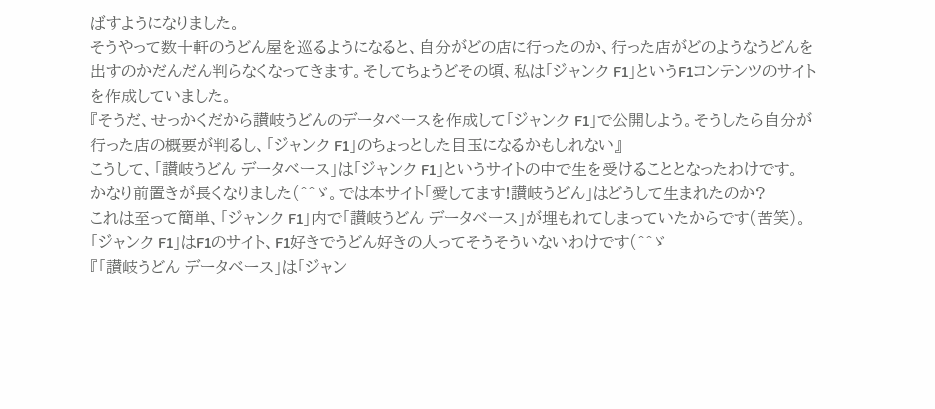ばすようになりました。
そうやって数十軒のうどん屋を巡るようになると、自分がどの店に行ったのか、行った店がどのようなうどんを出すのかだんだん判らなくなってきます。そしてちょうどその頃、私は「ジャンク F1」というF1コンテンツのサイトを作成していました。
『そうだ、せっかくだから讃岐うどんのデータベースを作成して「ジャンク F1」で公開しよう。そうしたら自分が行った店の概要が判るし、「ジャンク F1」のちょっとした目玉になるかもしれない』
こうして、「讃岐うどん データベース」は「ジャンク F1」というサイトの中で生を受けることとなったわけです。
かなり前置きが長くなりました(^^ゞ。では本サイト「愛してます!讃岐うどん」はどうして生まれたのか?
これは至って簡単、「ジャンク F1」内で「讃岐うどん データベース」が埋もれてしまっていたからです(苦笑)。「ジャンク F1」はF1のサイト、F1好きでうどん好きの人ってそうそういないわけです(^^ゞ
『「讃岐うどん データベース」は「ジャン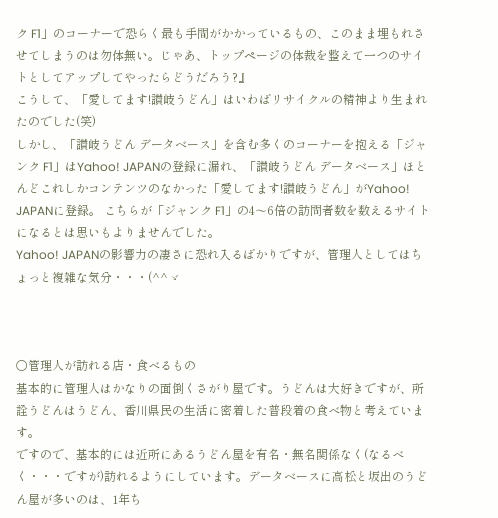ク F1」のコーナーで恐らく最も手間がかかっているもの、このまま埋もれさせてしまうのは勿体無い。じゃあ、トップページの体裁を整えて一つのサイトとしてアップしてやったらどうだろう?』
こうして、「愛してます!讃岐うどん」はいわばリサイクルの精神より生まれたのでした(笑)
しかし、「讃岐うどん データベース」を含む多くのコーナーを抱える「ジャンク F1」はYahoo! JAPANの登録に漏れ、「讃岐うどん データベース」ほとんどこれしかコンテンツのなかった「愛してます!讃岐うどん」がYahoo! JAPANに登録。 こちらが「ジャンク F1」の4〜6倍の訪問者数を数えるサイトになるとは思いもよりませんでした。
Yahoo! JAPANの影響力の凄さに恐れ入るばかりですが、管理人としてはちょっと複雑な気分・・・(^^ゞ



○管理人が訪れる店・食べるもの
基本的に管理人はかなりの面倒くさがり屋です。うどんは大好きですが、所詮うどんはうどん、香川県民の生活に密着した普段着の食べ物と考えています。
ですので、基本的には近所にあるうどん屋を有名・無名関係なく(なるべく・・・ですが)訪れるようにしています。データベースに高松と坂出のうどん屋が多いのは、1年ち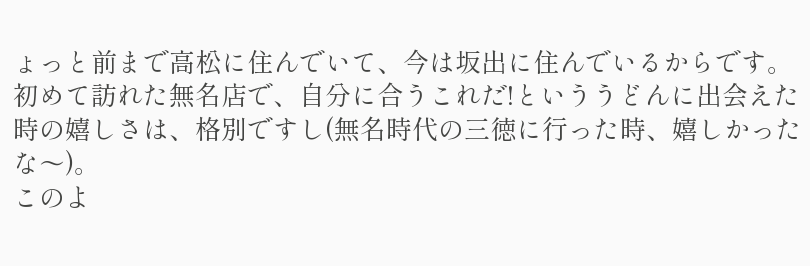ょっと前まで高松に住んでいて、今は坂出に住んでいるからです。初めて訪れた無名店で、自分に合うこれだ!といううどんに出会えた時の嬉しさは、格別ですし(無名時代の三徳に行った時、嬉しかったな〜)。
このよ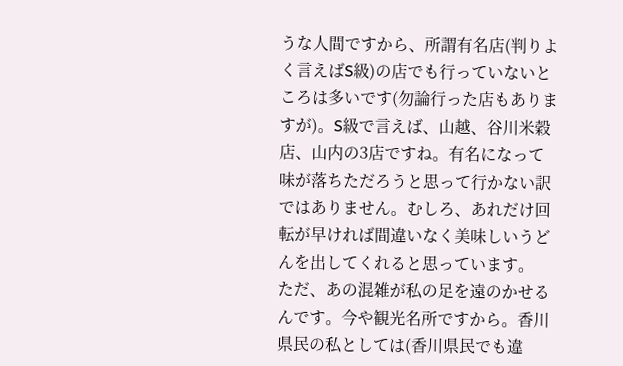うな人間ですから、所謂有名店(判りよく言えばS級)の店でも行っていないところは多いです(勿論行った店もありますが)。S級で言えば、山越、谷川米穀店、山内の3店ですね。有名になって味が落ちただろうと思って行かない訳ではありません。むしろ、あれだけ回転が早ければ間違いなく美味しいうどんを出してくれると思っています。
ただ、あの混雑が私の足を遠のかせるんです。今や観光名所ですから。香川県民の私としては(香川県民でも違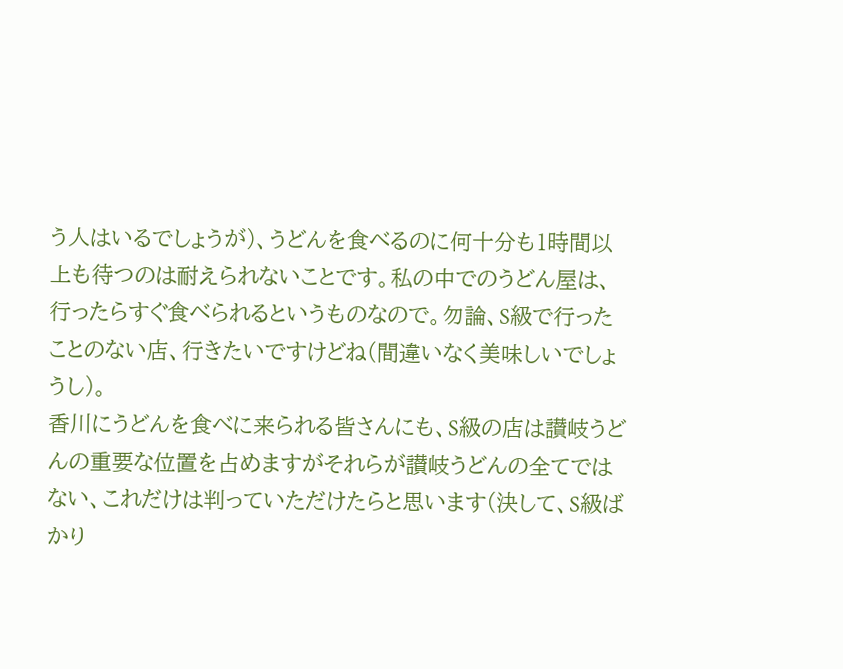う人はいるでしょうが)、うどんを食べるのに何十分も1時間以上も待つのは耐えられないことです。私の中でのうどん屋は、行ったらすぐ食べられるというものなので。勿論、S級で行ったことのない店、行きたいですけどね(間違いなく美味しいでしょうし)。
香川にうどんを食べに来られる皆さんにも、S級の店は讃岐うどんの重要な位置を占めますがそれらが讃岐うどんの全てではない、これだけは判っていただけたらと思います(決して、S級ばかり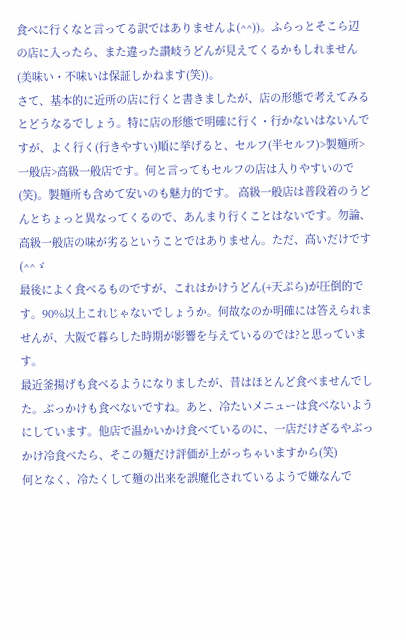食べに行くなと言ってる訳ではありませんよ(^^))。ふらっとそこら辺の店に入ったら、また違った讃岐うどんが見えてくるかもしれません(美味い・不味いは保証しかねます(笑))。
さて、基本的に近所の店に行くと書きましたが、店の形態で考えてみるとどうなるでしょう。特に店の形態で明確に行く・行かないはないんですが、よく行く(行きやすい)順に挙げると、セルフ(半セルフ)>製麺所>一般店>高級一般店です。何と言ってもセルフの店は入りやすいので(笑)。製麺所も含めて安いのも魅力的です。 高級一般店は普段着のうどんとちょっと異なってくるので、あんまり行くことはないです。勿論、高級一般店の味が劣るということではありません。ただ、高いだけです(^^ゞ
最後によく食べるものですが、これはかけうどん(+天ぷら)が圧倒的です。90%以上これじゃないでしょうか。何故なのか明確には答えられませんが、大阪で暮らした時期が影響を与えているのでは?と思っています。
最近釜揚げも食べるようになりましたが、昔はほとんど食べませんでした。ぶっかけも食べないですね。あと、冷たいメニューは食べないようにしています。他店で温かいかけ食べているのに、一店だけざるやぶっかけ冷食べたら、そこの麺だけ評価が上がっちゃいますから(笑)
何となく、冷たくして麺の出来を誤魔化されているようで嫌なんで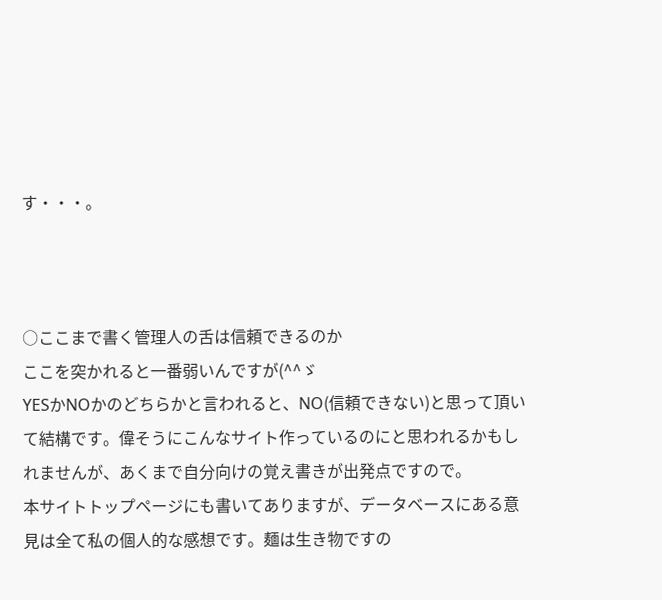す・・・。



○ここまで書く管理人の舌は信頼できるのか
ここを突かれると一番弱いんですが(^^ゞ
YESかNOかのどちらかと言われると、NO(信頼できない)と思って頂いて結構です。偉そうにこんなサイト作っているのにと思われるかもしれませんが、あくまで自分向けの覚え書きが出発点ですので。
本サイトトップページにも書いてありますが、データベースにある意見は全て私の個人的な感想です。麺は生き物ですの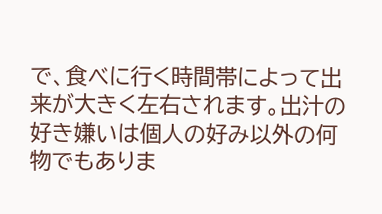で、食べに行く時間帯によって出来が大きく左右されます。出汁の好き嫌いは個人の好み以外の何物でもありま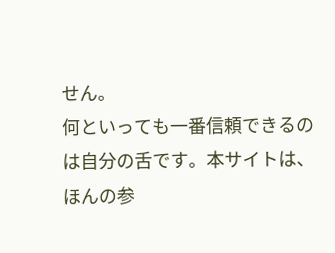せん。
何といっても一番信頼できるのは自分の舌です。本サイトは、ほんの参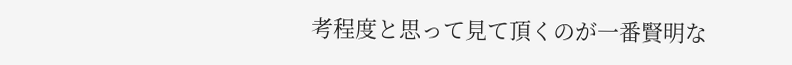考程度と思って見て頂くのが一番賢明な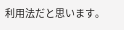利用法だと思います。